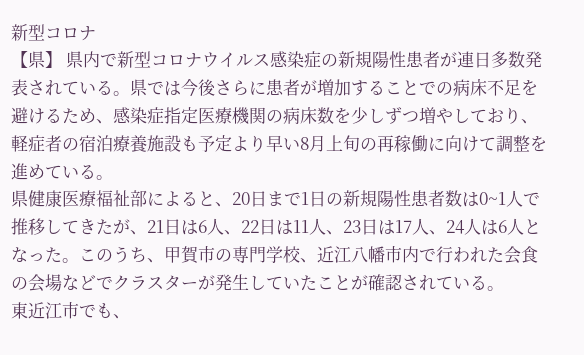新型コロナ
【県】 県内で新型コロナウイルス感染症の新規陽性患者が連日多数発表されている。県では今後さらに患者が増加することでの病床不足を避けるため、感染症指定医療機関の病床数を少しずつ増やしており、軽症者の宿泊療養施設も予定より早い8月上旬の再稼働に向けて調整を進めている。
県健康医療福祉部によると、20日まで1日の新規陽性患者数は0~1人で推移してきたが、21日は6人、22日は11人、23日は17人、24人は6人となった。このうち、甲賀市の専門学校、近江八幡市内で行われた会食の会場などでクラスターが発生していたことが確認されている。
東近江市でも、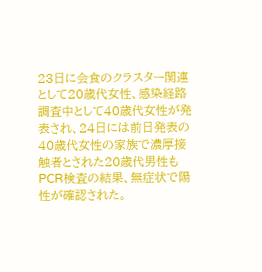23日に会食のクラスター関連として20歳代女性、感染経路調査中として40歳代女性が発表され、24日には前日発表の40歳代女性の家族で濃厚接触者とされた20歳代男性もPCR検査の結果、無症状で陽性が確認された。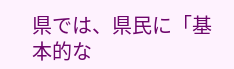県では、県民に「基本的な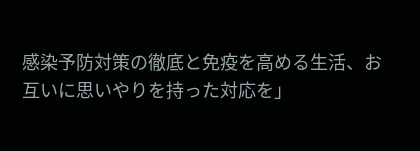感染予防対策の徹底と免疫を高める生活、お互いに思いやりを持った対応を」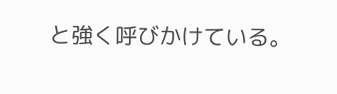と強く呼びかけている。